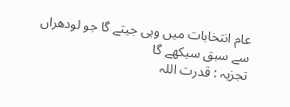عام انتخابات میں وہی جیتے گا جو لودھراں سے سبق سیکھے گا
تجزیہ : قدرت اللہ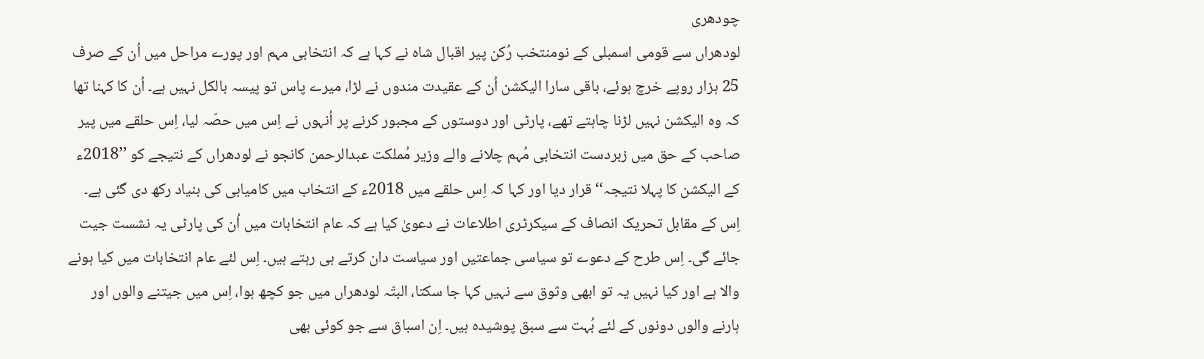چودھری
لودھراں سے قومی اسمبلی کے نومنتخب رُکن پیر اقبال شاہ نے کہا ہے کہ انتخابی مہم اور پورے مراحل میں اُن کے صرف 25 ہزار روپے خرچ ہوئے، باقی سارا الیکشن اُن کے عقیدت مندوں نے لڑا، میرے پاس تو پیسہ بالکل نہیں ہے۔ اُن کا کہنا تھا کہ وہ الیکشن نہیں لڑنا چاہتے تھے، پارٹی اور دوستوں کے مجبور کرنے پر اُنہوں نے اِس میں حصّہ لیا، اِس حلقے میں پیر صاحب کے حق میں زبردست انتخابی مُہم چلانے والے وزیر مُملکت عبدالرحمن کانجو نے لودھراں کے نتیجے کو ’’2018ء کے الیکشن کا پہلا نتیجہ‘‘ قرار دیا اور کہا کہ اِس حلقے میں 2018ء کے انتخاب میں کامیابی کی بنیاد رکھ دی گئی ہے۔ اِس کے مقابل تحریک انصاف کے سیکرٹری اطلاعات نے دعویٰ کیا ہے کہ عام انتخابات میں اُن کی پارٹی یہ نشست جیت جائے گی۔ اِس طرح کے دعوے تو سیاسی جماعتیں اور سیاست دان کرتے ہی رہتے ہیں۔ اِس لئے عام انتخابات میں کیا ہونے والا ہے اور کیا نہیں یہ تو ابھی وثوق سے نہیں کہا جا سکتا، البتّہ لودھراں میں جو کچھ ہوا، اِس میں جیتنے والوں اور ہارنے والوں دونوں کے لئے بُہت سے سبق پوشیدہ ہیں۔ اِن اسباق سے جو کوئی بھی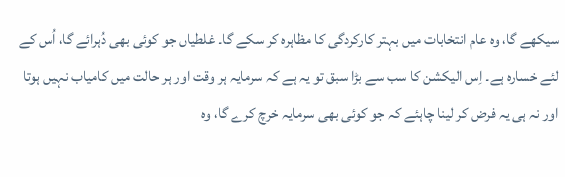سیکھے گا، وہ عام انتخابات میں بہتر کارکردگی کا مظاہرہ کر سکے گا۔ غلطیاں جو کوئی بھی دُہرائے گا، اُس کے لئے خسارہ ہے۔ اِس الیکشن کا سب سے بڑا سبق تو یہ ہے کہ سرمایہ ہر وقت اور ہر حالت میں کامیاب نہیں ہوتا اور نہ ہی یہ فرض کر لینا چاہئے کہ جو کوئی بھی سرمایہ خرچ کرے گا، وہ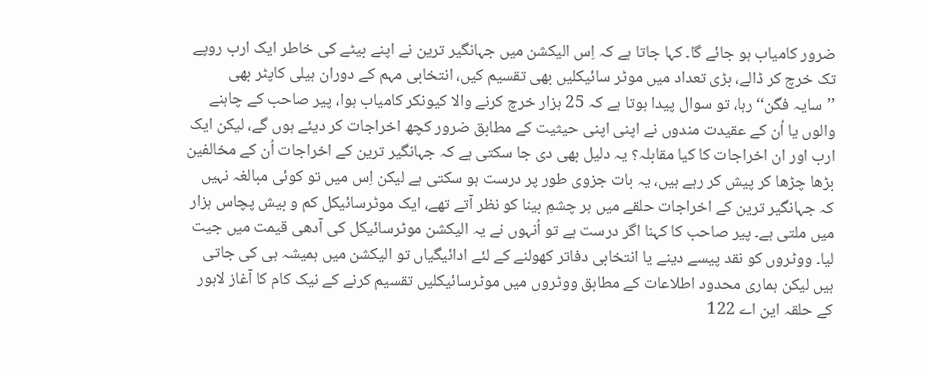ضرور کامیاب ہو جائے گا۔ کہا جاتا ہے کہ اِس الیکشن میں جہانگیر ترین نے اپنے بیٹے کی خاطر ایک ارب روپے تک خرچ کر ڈالے، بڑی تعداد میں موٹر سائیکلیں بھی تقسیم کیں، انتخابی مہم کے دوران ہیلی کاپٹر بھی ’’سایہ فگن‘‘ رہا، تو سوال پیدا ہوتا ہے کہ 25 ہزار خرچ کرنے والا کیونکر کامیاب ہوا، پیر صاحب کے چاہنے والوں یا اُن کے عقیدت مندوں نے اپنی اپنی حیثیت کے مطابق ضرور کچھ اخراجات کر دیئے ہوں گے، لیکن ایک ارب اور ان اخراجات کا کیا مقابلہ؟ یہ دلیل بھی دی جا سکتی ہے کہ جہانگیر ترین کے اخراجات اُن کے مخالفین بڑھا چڑھا کر پیش کر رہے ہیں، یہ بات جزوی طور پر درست ہو سکتی ہے لیکن اِس میں تو کوئی مبالغہ نہیں کہ جہانگیر ترین کے اخراجات حلقے میں ہر چشمِ بینا کو نظر آتے تھے، ایک موٹرسائیکل کم و بیش پچاس ہزار میں ملتی ہے۔ پیر صاحب کا کہنا اگر درست ہے تو اُنہوں نے یہ الیکشن موٹرسائیکل کی آدھی قیمت میں جیت لیا۔ ووٹروں کو نقد پیسے دینے یا انتخابی دفاتر کھولنے کے لئے ادائیگیاں تو الیکشن میں ہمیشہ ہی کی جاتی ہیں لیکن ہماری محدود اطلاعات کے مطابق ووٹروں میں موٹرسائیکلیں تقسیم کرنے کے نیک کام کا آغاز لاہور کے حلقہ این اے 122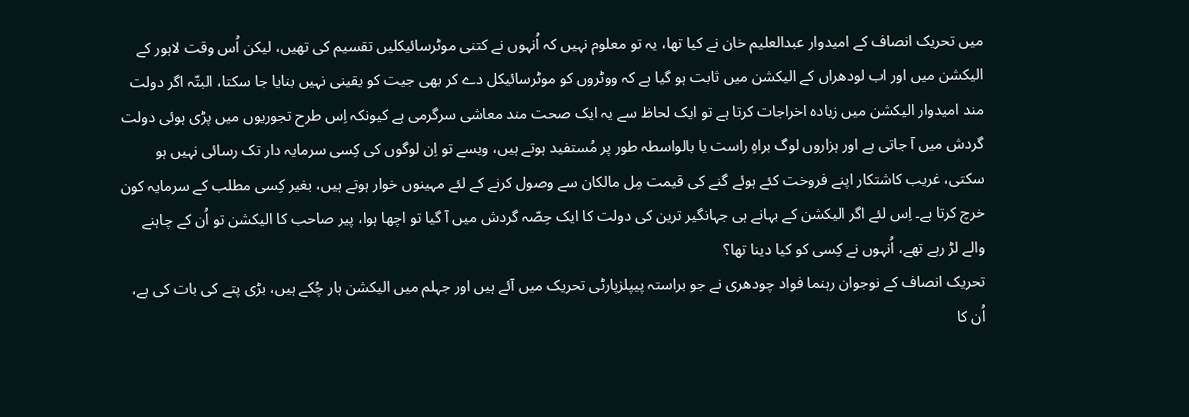میں تحریک انصاف کے امیدوار عبدالعلیم خان نے کیا تھا، یہ تو معلوم نہیں کہ اُنہوں نے کتنی موٹرسائیکلیں تقسیم کی تھیں، لیکن اُس وقت لاہور کے الیکشن میں اور اب لودھراں کے الیکشن میں ثابت ہو گیا ہے کہ ووٹروں کو موٹرسائیکل دے کر بھی جیت کو یقینی نہیں بنایا جا سکتا، البتّہ اگر دولت مند امیدوار الیکشن میں زیادہ اخراجات کرتا ہے تو ایک لحاظ سے یہ ایک صحت مند معاشی سرگرمی ہے کیونکہ اِس طرح تجوریوں میں پڑی ہوئی دولت گردش میں آ جاتی ہے اور ہزاروں لوگ براہِ راست یا بالواسطہ طور پر مُستفید ہوتے ہیں، ویسے تو اِن لوگوں کی کِسی سرمایہ دار تک رسائی نہیں ہو سکتی، غریب کاشتکار اپنے فروخت کئے ہوئے گنے کی قیمت مِل مالکان سے وصول کرنے کے لئے مہینوں خوار ہوتے ہیں، بغیر کِسی مطلب کے سرمایہ کون خرچ کرتا ہے۔ اِس لئے اگر الیکشن کے بہانے ہی جہانگیر ترین کی دولت کا ایک حِصّہ گردش میں آ گیا تو اچھا ہوا، پیر صاحب کا الیکشن تو اُن کے چاہنے والے لڑ رہے تھے، اُنہوں نے کِسی کو کیا دینا تھا؟
تحریک انصاف کے نوجوان رہنما فواد چودھری نے جو براستہ پیپلزپارٹی تحریک میں آئے ہیں اور جہلم میں الیکشن ہار چُکے ہیں، بڑی پتے کی بات کی ہے، اُن کا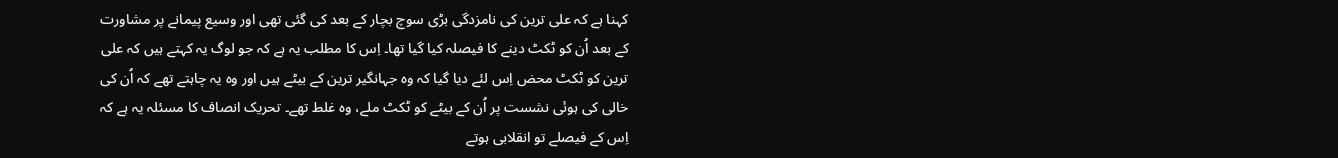کہنا ہے کہ علی ترین کی نامزدگی بڑی سوچ بچار کے بعد کی گئی تھی اور وسیع پیمانے پر مشاورت کے بعد اُن کو ٹکٹ دینے کا فیصلہ کیا گیا تھا۔ اِس کا مطلب یہ ہے کہ جو لوگ یہ کہتے ہیں کہ علی ترین کو ٹکٹ محض اِس لئے دیا گیا کہ وہ جہانگیر ترین کے بیٹے ہیں اور وہ یہ چاہتے تھے کہ اُن کی خالی کی ہوئی نشست پر اُن کے بیٹے کو ٹکٹ ملے، وہ غلط تھے۔ تحریک انصاف کا مسئلہ یہ ہے کہ اِس کے فیصلے تو انقلابی ہوتے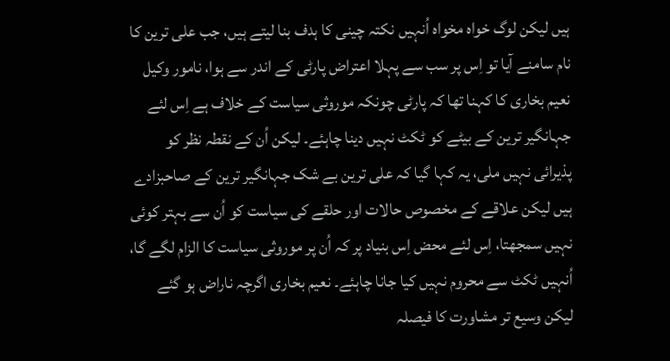ہیں لیکن لوگ خواہ مخواہ اُنہیں نکتہ چینی کا ہدف بنا لیتے ہیں، جب علی ترین کا نام سامنے آیا تو اِس پر سب سے پہلا اعتراض پارٹی کے اندر سے ہوا، نامور وکیل نعیم بخاری کا کہنا تھا کہ پارٹی چونکہ موروثی سیاست کے خلاف ہے اِس لئے جہانگیر ترین کے بیٹے کو ٹکٹ نہیں دینا چاہئے۔ لیکن اُن کے نقطہ نظر کو پذیرائی نہیں ملی، یہ کہا گیا کہ علی ترین بے شک جہانگیر ترین کے صاحبزادے ہیں لیکن علاقے کے مخصوص حالات اور حلقے کی سیاست کو اُن سے بہتر کوئی نہیں سمجھتا، اِس لئے محض اِس بنیاد پر کہ اُن پر موروثی سیاست کا الزام لگے گا، اُنہیں ٹکٹ سے محروم نہیں کیا جانا چاہئے۔ نعیم بخاری اگرچہ ناراض ہو گئے لیکن وسیع تر مشاورت کا فیصلہ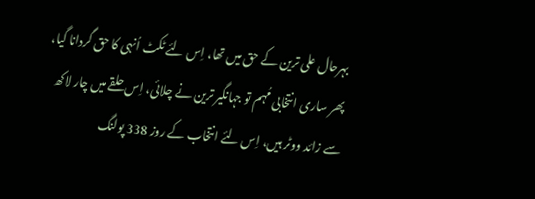بہرحال علی ترین کے حق میں تھا، اِس لئے ٹکٹ اُنہی کا حق گردانا گیا، پھر ساری انتخابی مُہم تو جہانگیر ترین نے چلائی، اِس حلقے میں چار لاکھ سے زائد ووٹر ہیں، اِس لئے انتخاب کے روز 338 پولنگ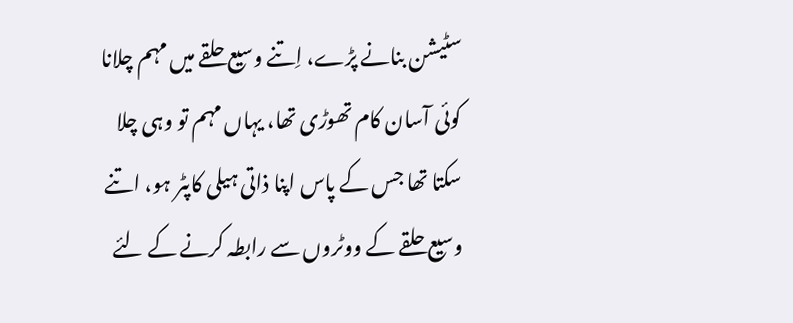سٹیشن بنانے پڑے، اِتنے وسیع حلقے میں مہم چلانا کوئی آسان کام تھوڑی تھا، یہاں مہم تو وہی چلا سکتا تھا جس کے پاس اپنا ذاتی ہیلی کاپٹر ہو، اتنے وسیع حلقے کے ووٹروں سے رابطہ کرنے کے لئے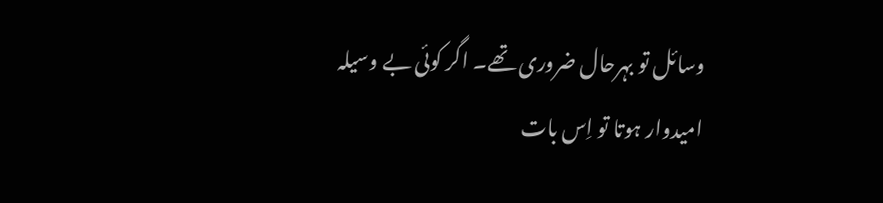وسائل تو بہرحال ضروری تھے۔ اگر کوئی بے وسیلہ امیدوار ہوتا تو اِس بات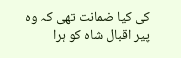کی کیا ضمانت تھی کہ وہ پیر اقبال شاہ کو ہرا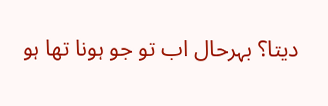دیتا؟ بہرحال اب تو جو ہونا تھا ہو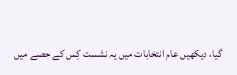گیا، دیکھیں عام انتخابات میں یہ نشست کِس کے حصے میں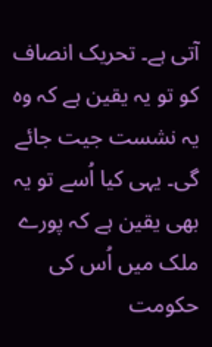آتی ہے۔ تحریک انصاف کو تو یہ یقین ہے کہ وہ یہ نشست جیت جائے گی۔ یہی کیا اُسے تو یہ بھی یقین ہے کہ پورے ملک میں اُس کی حکومت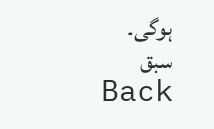ہوگی۔
سبق
Back